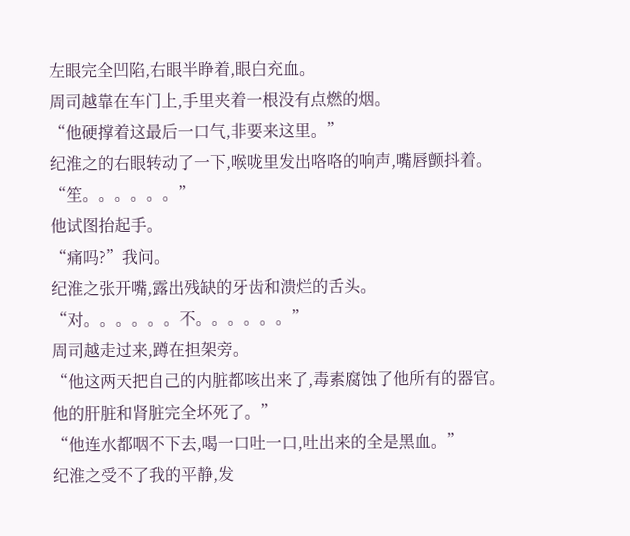左眼完全凹陷,右眼半睁着,眼白充血。
周司越靠在车门上,手里夹着一根没有点燃的烟。
“他硬撑着这最后一口气,非要来这里。”
纪淮之的右眼转动了一下,喉咙里发出咯咯的响声,嘴唇颤抖着。
“笙。。。。。。”
他试图抬起手。
“痛吗?”我问。
纪淮之张开嘴,露出残缺的牙齿和溃烂的舌头。
“对。。。。。。不。。。。。。”
周司越走过来,蹲在担架旁。
“他这两天把自己的内脏都咳出来了,毒素腐蚀了他所有的器官。他的肝脏和肾脏完全坏死了。”
“他连水都咽不下去,喝一口吐一口,吐出来的全是黑血。”
纪淮之受不了我的平静,发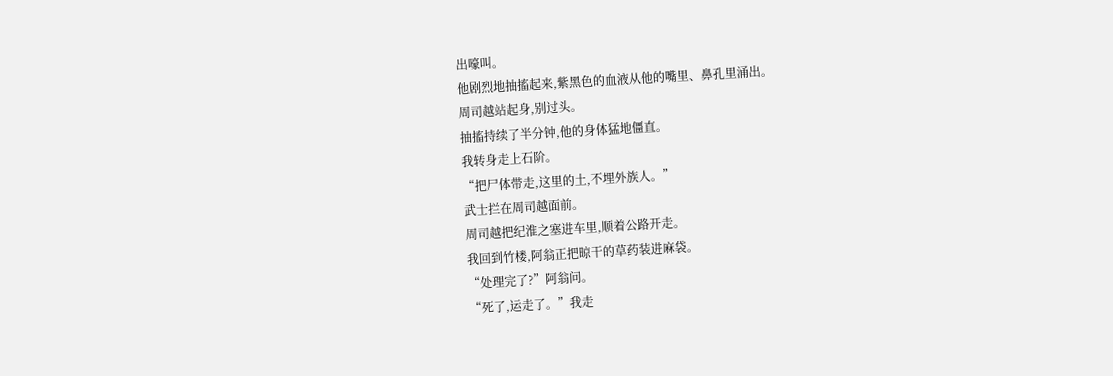出嚎叫。
他剧烈地抽搐起来,紫黑色的血液从他的嘴里、鼻孔里涌出。
周司越站起身,别过头。
抽搐持续了半分钟,他的身体猛地僵直。
我转身走上石阶。
“把尸体带走,这里的土,不埋外族人。”
武士拦在周司越面前。
周司越把纪淮之塞进车里,顺着公路开走。
我回到竹楼,阿翁正把晾干的草药装进麻袋。
“处理完了?”阿翁问。
“死了,运走了。”我走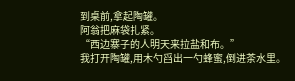到桌前,拿起陶罐。
阿翁把麻袋扎紧。
“西边寨子的人明天来拉盐和布。”
我打开陶罐,用木勺舀出一勺蜂蜜,倒进茶水里。